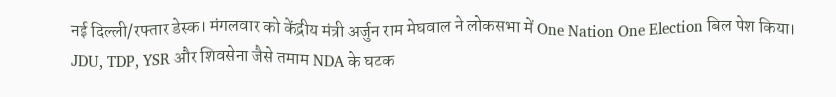नई दिल्ली/रफ्तार डेस्क। मंगलवार को केंद्रीय मंत्री अर्जुन राम मेघवाल ने लोकसभा में One Nation One Election बिल पेश किया। JDU, TDP, YSR और शिवसेना जैसे तमाम NDA के घटक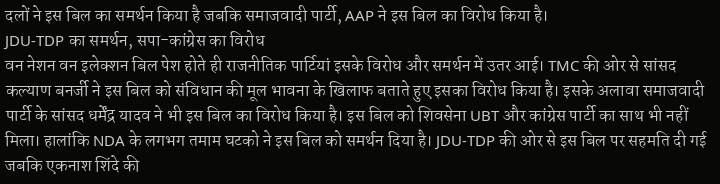दलों ने इस बिल का समर्थन किया है जबकि समाजवादी पार्टी, AAP ने इस बिल का विरोध किया है।
JDU-TDP का समर्थन, सपा-कांग्रेस का विरोध
वन नेशन वन इलेक्शन बिल पेश होते ही राजनीतिक पार्टियां इसके विरोध और समर्थन में उतर आई। TMC की ओर से सांसद कल्याण बनर्जी ने इस बिल को संविधान की मूल भावना के खिलाफ बताते हुए इसका विरोध किया है। इसके अलावा समाजवादी पार्टी के सांसद धर्मेंद्र यादव ने भी इस बिल का विरोध किया है। इस बिल को शिवसेना UBT और कांग्रेस पार्टी का साथ भी नहीं मिला। हालांकि NDA के लगभग तमाम घटको ने इस बिल को समर्थन दिया है। JDU-TDP की ओर से इस बिल पर सहमति दी गई जबकि एकनाश शिंदे की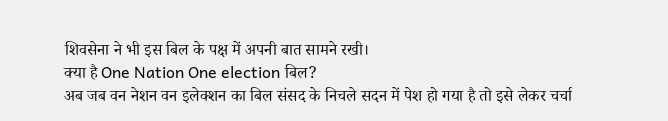शिवसेना ने भी इस बिल के पक्ष में अपनी बात सामने रखी।
क्या है One Nation One election बिल?
अब जब वन नेशन वन इलेक्शन का बिल संसद के निचले सदन में पेश हो गया है तो इसे लेकर चर्चा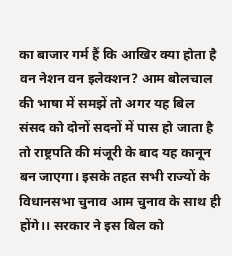का बाजार गर्म हैं कि आखिर क्या होता है वन नेशन वन इलेक्शन? आम बोलचाल की भाषा में समझें तो अगर यह बिल संसद को दोनों सदनों में पास हो जाता है तो राष्ट्रपति की मंजूरी के बाद यह कानून बन जाएगा। इसके तहत सभी राज्यों के विधानसभा चुनाव आम चुनाव के साथ ही होंगे।। सरकार ने इस बिल को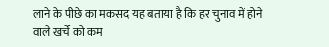लाने के पीछे का मकसद यह बताया है कि हर चुनाव में होने वाले खर्चे को कम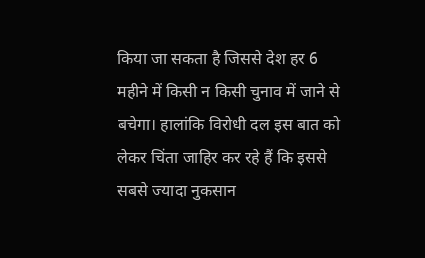किया जा सकता है जिससे देश हर 6 महीने में किसी न किसी चुनाव में जाने से बचेगा। हालांकि विरोधी दल इस बात को लेकर चिंता जाहिर कर रहे हैं कि इससे सबसे ज्यादा नुकसान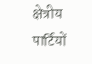क्षेत्रीय पार्टियों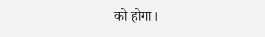को होगा।